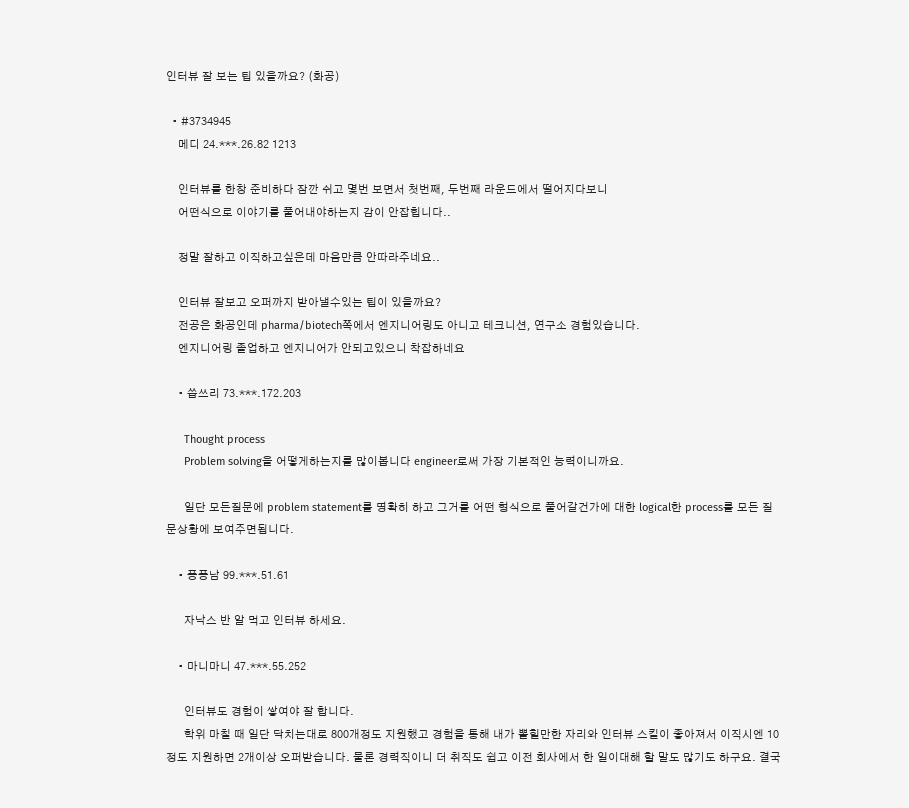인터뷰 잘 보는 팁 있을까요? (화공)

  • #3734945
    메디 24.***.26.82 1213

    인터뷰를 한창 준비하다 잠깐 쉬고 몇번 보면서 첫번째, 두번째 라운드에서 떨어지다보니
    어떤식으로 이야기를 풀어내야하는지 감이 안잡힙니다..

    정말 잘하고 이직하고싶은데 마음만큼 안따라주네요..

    인터뷰 잘보고 오퍼까지 받아낼수있는 팁이 있을까요?
    전공은 화공인데 pharma/biotech쪽에서 엔지니어링도 아니고 테크니션, 연구소 경험있습니다.
    엔지니어링 졸업하고 엔지니어가 안되고있으니 착잡하네요

    • 씁쓰리 73.***.172.203

      Thought process
      Problem solving을 어떻게하는지를 많이봅니다 engineer로써 가장 기본적인 능력이니까요.

      일단 모든질문에 problem statement를 명확히 하고 그거를 어떤 형식으로 풀어갈건가에 대한 logical한 process를 모든 질문상황에 보여주면됩니다.

    • 퐁퐁남 99.***.51.61

      자낙스 반 알 먹고 인터뷰 하세요.

    • 마니마니 47.***.55.252

      인터뷰도 경험이 쌓여야 잘 합니다.
      학위 마칠 때 일단 닥치는대로 800개정도 지원했고 경험을 통해 내가 뽈힐만한 자리와 인터뷰 스킬이 좋아져서 이직시엔 10정도 지원하면 2개이상 오퍼받습니다. 물론 경력직이니 더 취직도 쉽고 이전 회사에서 한 일이대해 할 말도 많기도 하구요. 결국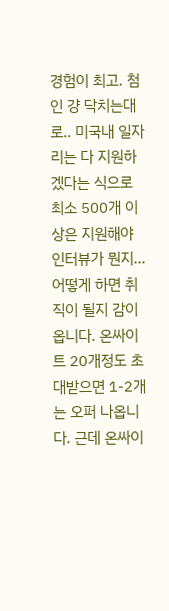경험이 최고. 첨인 걍 닥치는대로.. 미국내 일자리는 다 지원하겠다는 식으로 최소 500개 이상은 지원해야 인터뷰가 뭔지…어떻게 하면 취직이 될지 감이 옵니다. 온싸이트 20개정도 초대받으면 1-2개는 오퍼 나옵니다. 근데 온싸이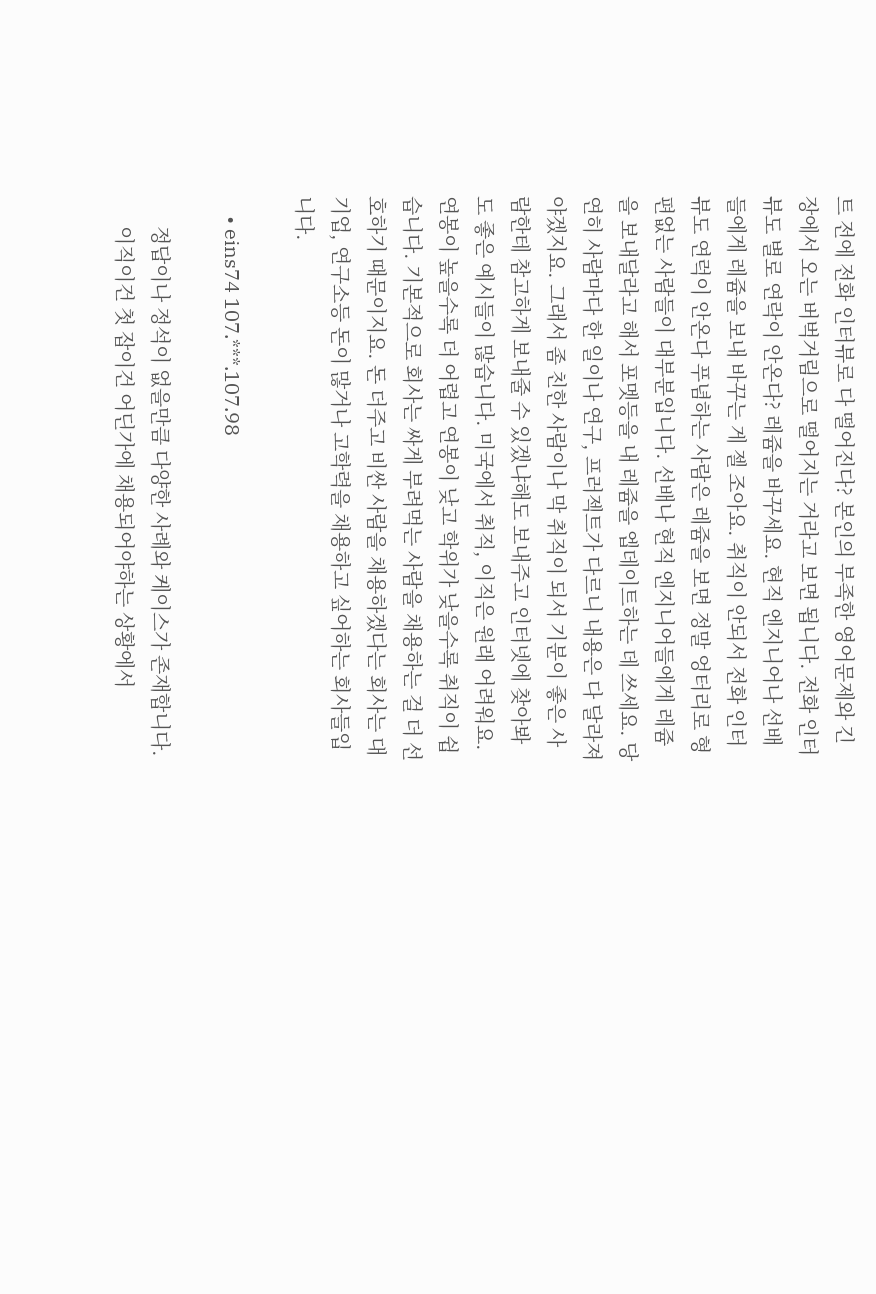트 전에 전화 인터뷰로 다 떨어진다? 본인의 부족한 영어문제와 긴장에서 오는 버벅거림으로 떨어지는 거라고 보면 됩니다. 전화 인터뷰도 별로 연락이 안온다? 레쥼을 바꾸세요. 현직 엔지니어나 선배들에게 레쥼을 보내 바꾸는 게 젤 조아요. 취직이 안되서 전화 인터뷰도 연럭이 안온다 푸념하는 사람은 레쥼을 보면 정말 엉터리로 형편없는 사람들이 대부분입니다. 선배나 현직 엔지니어들에게 레쥼을 보내달라고 해서 포멧등을 내 레쥼을 엡데이트하는 데 쓰세요. 당연히 사람마다 한 일이나 연구, 프러젝트가 다르니 내용은 다 달라져야겠지요. 그래서 좀 친한 사람이나 막 취직이 되서 기분이 좋은 사람한테 참고하게 보내줄 수 있겠냐해도 보내주고 인터넷에 찾아봐도 좋은 예시들이 많습니다. 미국에서 취직, 이직은 원래 어려워요. 연봉이 높을수록 더 어렵고 연봉이 낮고 학위가 낮을수록 취직이 쉽습니다. 기본적으로 회사는 싸게 부려먹는 사람을 채용하는 걸 더 선호하기 때문이지요. 돈 더주고 비싼 사람을 채용하겠다는 회사는 대기업, 연구소등 돈이 많거나 고학력을 채용하고 싶어하는 회사들입니다.

    • eins74 107.***.107.98

      정답이나 정석이 없을만큼 다양한 사례와 케이스가 존재합니다.
      이직이건 첫 잡이건 어딘가에 채용되어야하는 상황에서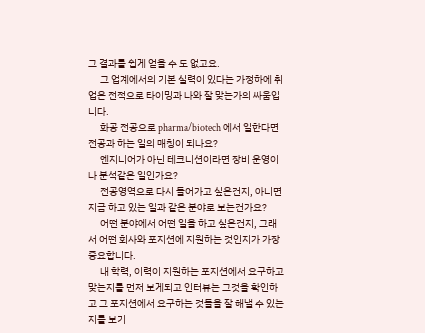그 결과를 쉽게 얻을 수 도 없고요.
      그 업계에서의 기본 실력이 있다는 가정하에 취업은 전적으로 타이밍과 나와 잘 맞는가의 싸움입니다.
      화공 전공으로 pharma/biotech 에서 일한다면 전공과 하는 일의 매칭이 되나요?
      엔지니어가 아닌 테크니션이라면 장비 운영이나 분석같은 일인가요?
      전공영역으로 다시 들어가고 싶은건지, 아니면 지금 하고 있는 일과 같은 분야로 보는건가요?
      어떤 분야에서 어떤 일을 하고 싶은건지, 그래서 어떤 회사와 포지션에 지원하는 것인지가 가장 중요합니다.
      내 학력, 이력이 지원하는 포지션에서 요구하고 맞는지를 먼저 보게되고 인터뷰는 그것을 확인하고 그 포지션에서 요구하는 것들을 잘 해낼 수 있는지를 보기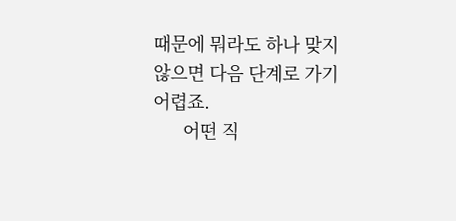때문에 뭐라도 하나 맞지 않으면 다음 단계로 가기 어렵죠.
      어떤 직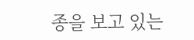종을 보고 있는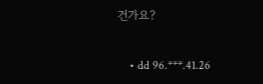건가요?

    • dd 96.***.41.26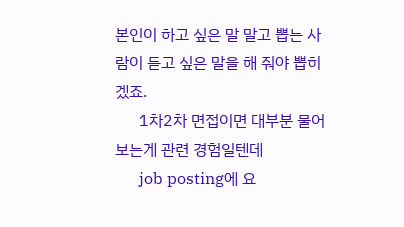본인이 하고 싶은 말 말고 뽑는 사람이 듣고 싶은 말을 해 줘야 뽑히겠죠.
      1차2차 면접이면 대부분 물어보는게 관련 경험일텐데
      job posting에 요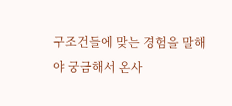구조건들에 맞는 경험을 말해야 궁금해서 온사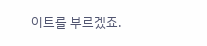이트를 부르겠죠.